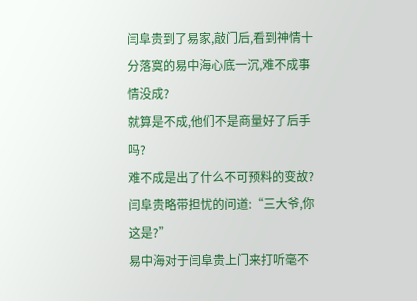闫阜贵到了易家,敲门后,看到神情十分落寞的易中海心底一沉,难不成事情没成?
就算是不成,他们不是商量好了后手吗?
难不成是出了什么不可预料的变故?
闫阜贵略带担忧的问道:“三大爷,你这是?”
易中海对于闫阜贵上门来打听毫不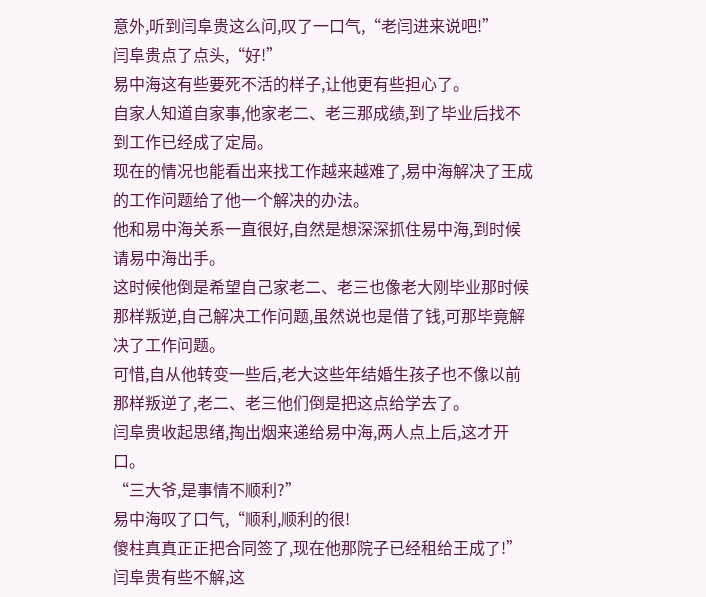意外,听到闫阜贵这么问,叹了一口气,“老闫进来说吧!”
闫阜贵点了点头,“好!”
易中海这有些要死不活的样子,让他更有些担心了。
自家人知道自家事,他家老二、老三那成绩,到了毕业后找不到工作已经成了定局。
现在的情况也能看出来找工作越来越难了,易中海解决了王成的工作问题给了他一个解决的办法。
他和易中海关系一直很好,自然是想深深抓住易中海,到时候请易中海出手。
这时候他倒是希望自己家老二、老三也像老大刚毕业那时候那样叛逆,自己解决工作问题,虽然说也是借了钱,可那毕竟解决了工作问题。
可惜,自从他转变一些后,老大这些年结婚生孩子也不像以前那样叛逆了,老二、老三他们倒是把这点给学去了。
闫阜贵收起思绪,掏出烟来递给易中海,两人点上后,这才开口。
“三大爷,是事情不顺利?”
易中海叹了口气,“顺利,顺利的很!
傻柱真真正正把合同签了,现在他那院子已经租给王成了!”
闫阜贵有些不解,这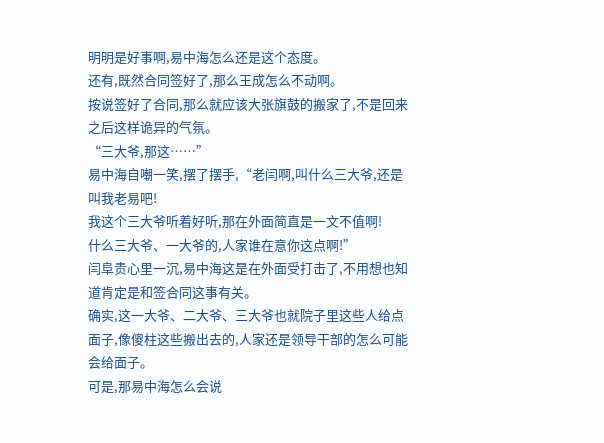明明是好事啊,易中海怎么还是这个态度。
还有,既然合同签好了,那么王成怎么不动啊。
按说签好了合同,那么就应该大张旗鼓的搬家了,不是回来之后这样诡异的气氛。
“三大爷,那这……”
易中海自嘲一笑,摆了摆手,“老闫啊,叫什么三大爷,还是叫我老易吧!
我这个三大爷听着好听,那在外面简直是一文不值啊!
什么三大爷、一大爷的,人家谁在意你这点啊!”
闫阜贵心里一沉,易中海这是在外面受打击了,不用想也知道肯定是和签合同这事有关。
确实,这一大爷、二大爷、三大爷也就院子里这些人给点面子,像傻柱这些搬出去的,人家还是领导干部的怎么可能会给面子。
可是,那易中海怎么会说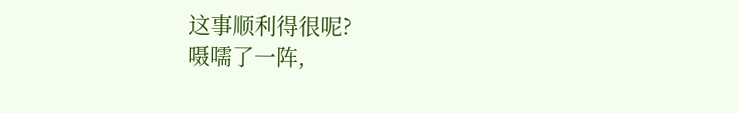这事顺利得很呢?
嗫嚅了一阵,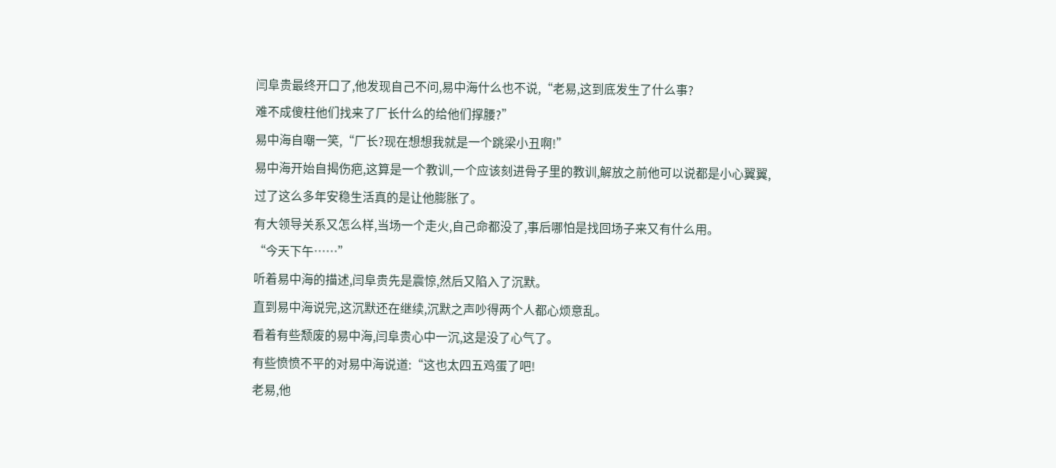闫阜贵最终开口了,他发现自己不问,易中海什么也不说,“老易,这到底发生了什么事?
难不成傻柱他们找来了厂长什么的给他们撑腰?”
易中海自嘲一笑,“厂长?现在想想我就是一个跳梁小丑啊!”
易中海开始自揭伤疤,这算是一个教训,一个应该刻进骨子里的教训,解放之前他可以说都是小心翼翼,过了这么多年安稳生活真的是让他膨胀了。
有大领导关系又怎么样,当场一个走火,自己命都没了,事后哪怕是找回场子来又有什么用。
“今天下午……”
听着易中海的描述,闫阜贵先是震惊,然后又陷入了沉默。
直到易中海说完,这沉默还在继续,沉默之声吵得两个人都心烦意乱。
看着有些颓废的易中海,闫阜贵心中一沉,这是没了心气了。
有些愤愤不平的对易中海说道:“这也太四五鸡蛋了吧!
老易,他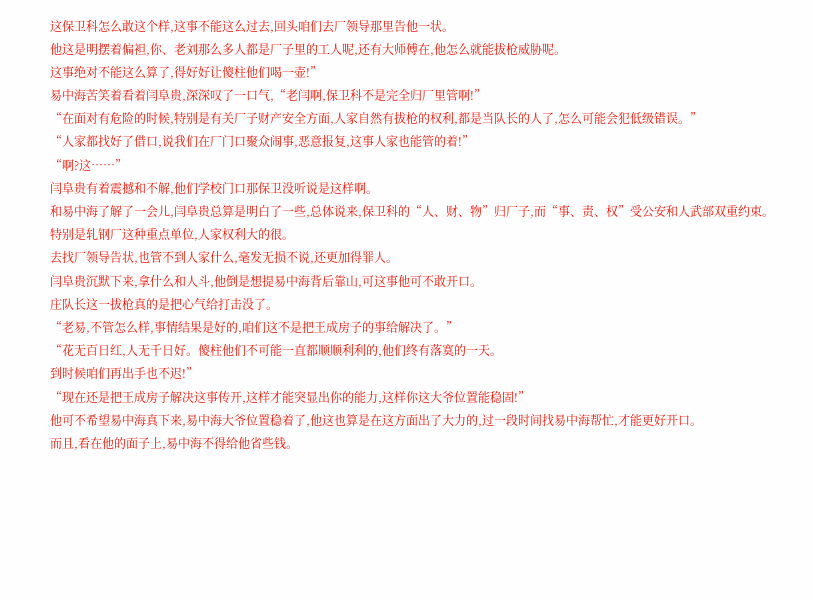这保卫科怎么敢这个样,这事不能这么过去,回头咱们去厂领导那里告他一状。
他这是明摆着偏袒,你、老刘那么多人都是厂子里的工人呢,还有大师傅在,他怎么就能拔枪威胁呢。
这事绝对不能这么算了,得好好让傻柱他们喝一壶!”
易中海苦笑着看着闫阜贵,深深叹了一口气,“老闫啊,保卫科不是完全归厂里管啊!”
“在面对有危险的时候,特别是有关厂子财产安全方面,人家自然有拔枪的权利,都是当队长的人了,怎么可能会犯低级错误。”
“人家都找好了借口,说我们在厂门口聚众闹事,恶意报复,这事人家也能管的着!”
“啊?这……”
闫阜贵有着震撼和不解,他们学校门口那保卫没听说是这样啊。
和易中海了解了一会儿,闫阜贵总算是明白了一些,总体说来,保卫科的“人、财、物”归厂子,而“事、责、权”受公安和人武部双重约束。
特别是轧钢厂这种重点单位,人家权利大的很。
去找厂领导告状,也管不到人家什么,毫发无损不说,还更加得罪人。
闫阜贵沉默下来,拿什么和人斗,他倒是想提易中海背后靠山,可这事他可不敢开口。
庄队长这一拔枪真的是把心气给打击没了。
“老易,不管怎么样,事情结果是好的,咱们这不是把王成房子的事给解决了。”
“花无百日红,人无千日好。傻柱他们不可能一直都顺顺利利的,他们终有落寞的一天。
到时候咱们再出手也不迟!”
“现在还是把王成房子解决这事传开,这样才能突显出你的能力,这样你这大爷位置能稳固!”
他可不希望易中海真下来,易中海大爷位置稳着了,他这也算是在这方面出了大力的,过一段时间找易中海帮忙,才能更好开口。
而且,看在他的面子上,易中海不得给他省些钱。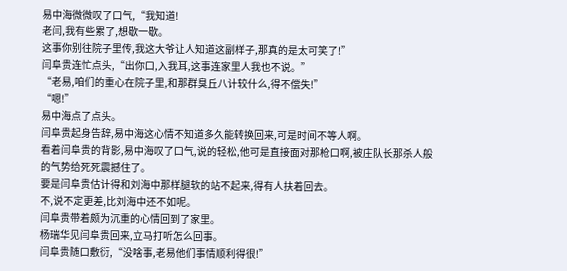易中海微微叹了口气,“我知道!
老闫,我有些累了,想歇一歇。
这事你别往院子里传,我这大爷让人知道这副样子,那真的是太可笑了!”
闫阜贵连忙点头,“出你口,入我耳,这事连家里人我也不说。”
“老易,咱们的重心在院子里,和那群臭丘八计较什么,得不偿失!”
“嗯!”
易中海点了点头。
闫阜贵起身告辞,易中海这心情不知道多久能转换回来,可是时间不等人啊。
看着闫阜贵的背影,易中海叹了口气,说的轻松,他可是直接面对那枪口啊,被庄队长那杀人般的气势给死死震撼住了。
要是闫阜贵估计得和刘海中那样腿软的站不起来,得有人扶着回去。
不,说不定更差,比刘海中还不如呢。
闫阜贵带着颇为沉重的心情回到了家里。
杨瑞华见闫阜贵回来,立马打听怎么回事。
闫阜贵随口敷衍,“没啥事,老易他们事情顺利得很!”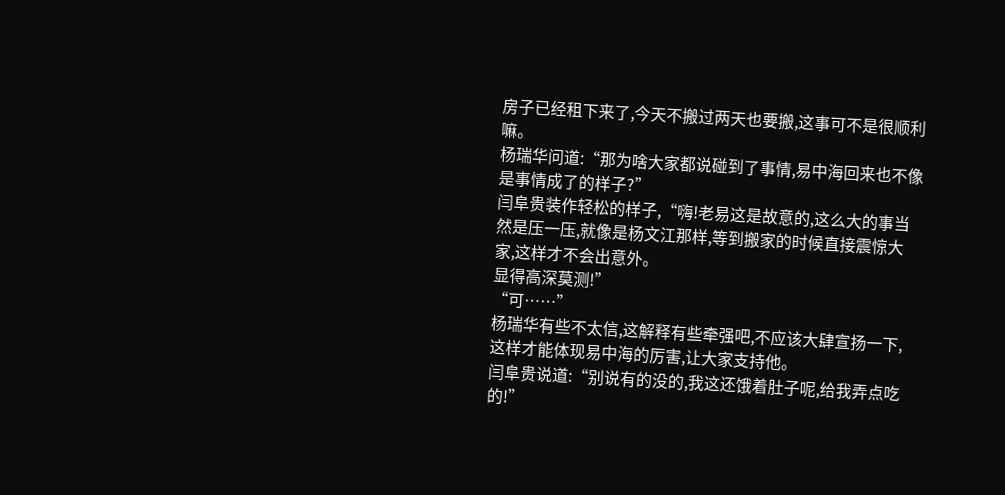房子已经租下来了,今天不搬过两天也要搬,这事可不是很顺利嘛。
杨瑞华问道:“那为啥大家都说碰到了事情,易中海回来也不像是事情成了的样子?”
闫阜贵装作轻松的样子,“嗨!老易这是故意的,这么大的事当然是压一压,就像是杨文江那样,等到搬家的时候直接震惊大家,这样才不会出意外。
显得高深莫测!”
“可……”
杨瑞华有些不太信,这解释有些牵强吧,不应该大肆宣扬一下,这样才能体现易中海的厉害,让大家支持他。
闫阜贵说道:“别说有的没的,我这还饿着肚子呢,给我弄点吃的!”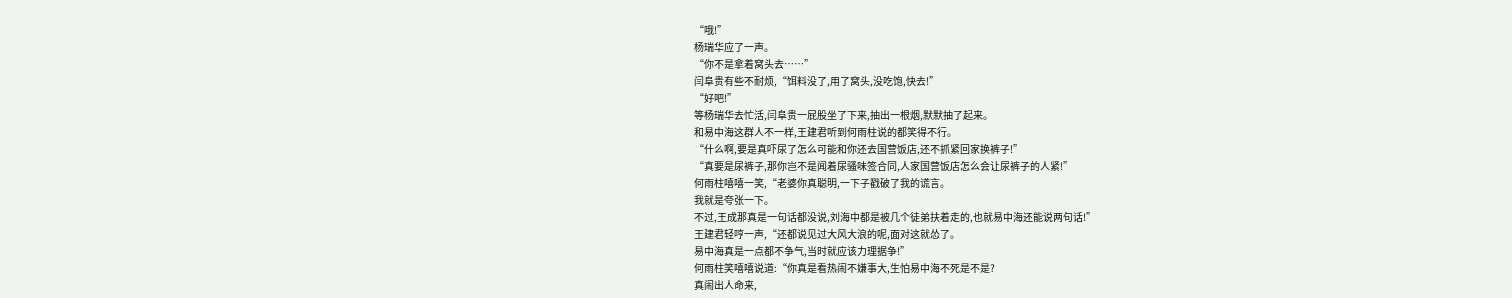“哦!”
杨瑞华应了一声。
“你不是拿着窝头去……”
闫阜贵有些不耐烦,“饵料没了,用了窝头,没吃饱,快去!”
“好吧!”
等杨瑞华去忙活,闫阜贵一屁股坐了下来,抽出一根烟,默默抽了起来。
和易中海这群人不一样,王建君听到何雨柱说的都笑得不行。
“什么啊,要是真吓尿了怎么可能和你还去国营饭店,还不抓紧回家换裤子!”
“真要是尿裤子,那你岂不是闻着尿骚味签合同,人家国营饭店怎么会让尿裤子的人紧!”
何雨柱嘻嘻一笑,“老婆你真聪明,一下子戳破了我的谎言。
我就是夸张一下。
不过,王成那真是一句话都没说,刘海中都是被几个徒弟扶着走的,也就易中海还能说两句话!”
王建君轻哼一声,“还都说见过大风大浪的呢,面对这就怂了。
易中海真是一点都不争气,当时就应该力理据争!”
何雨柱笑嘻嘻说道:“你真是看热闹不嫌事大,生怕易中海不死是不是?
真闹出人命来,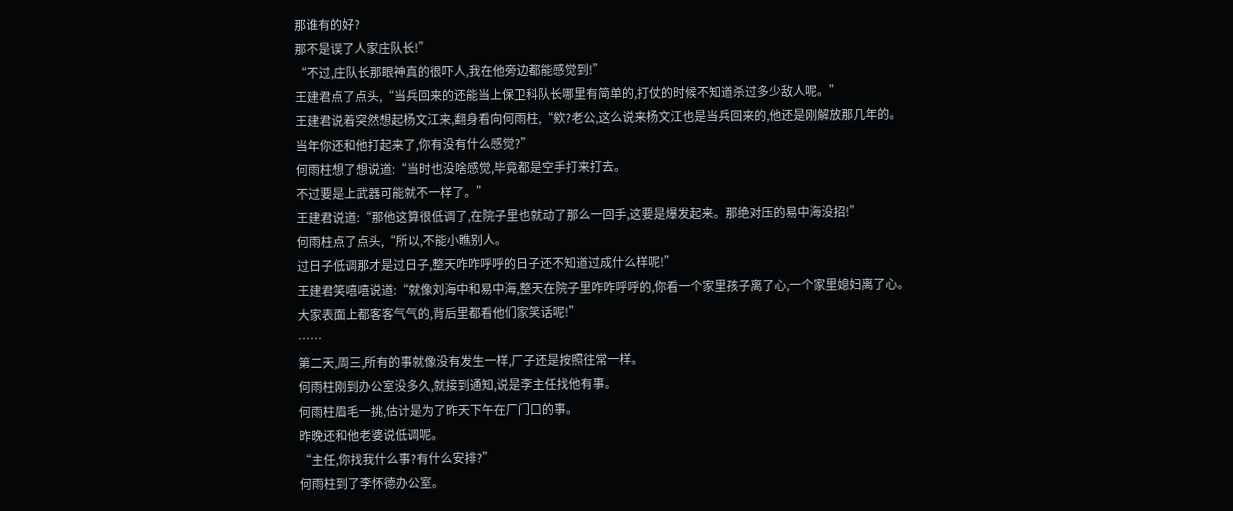那谁有的好?
那不是误了人家庄队长!”
“不过,庄队长那眼神真的很吓人,我在他旁边都能感觉到!”
王建君点了点头,“当兵回来的还能当上保卫科队长哪里有简单的,打仗的时候不知道杀过多少敌人呢。”
王建君说着突然想起杨文江来,翻身看向何雨柱,“欸?老公,这么说来杨文江也是当兵回来的,他还是刚解放那几年的。
当年你还和他打起来了,你有没有什么感觉?”
何雨柱想了想说道:“当时也没啥感觉,毕竟都是空手打来打去。
不过要是上武器可能就不一样了。”
王建君说道:“那他这算很低调了,在院子里也就动了那么一回手,这要是爆发起来。那绝对压的易中海没招!”
何雨柱点了点头,“所以,不能小瞧别人。
过日子低调那才是过日子,整天咋咋呼呼的日子还不知道过成什么样呢!”
王建君笑嘻嘻说道:“就像刘海中和易中海,整天在院子里咋咋呼呼的,你看一个家里孩子离了心,一个家里媳妇离了心。
大家表面上都客客气气的,背后里都看他们家笑话呢!”
……
第二天,周三,所有的事就像没有发生一样,厂子还是按照往常一样。
何雨柱刚到办公室没多久,就接到通知,说是李主任找他有事。
何雨柱眉毛一挑,估计是为了昨天下午在厂门口的事。
昨晚还和他老婆说低调呢。
“主任,你找我什么事?有什么安排?”
何雨柱到了李怀德办公室。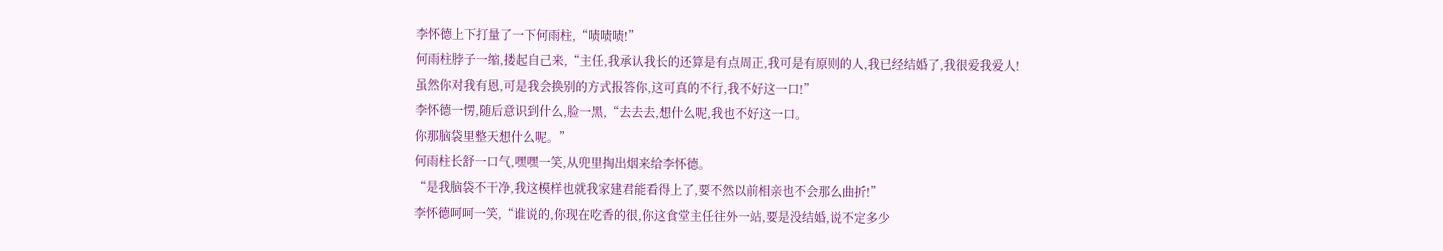李怀德上下打量了一下何雨柱,“啧啧啧!”
何雨柱脖子一缩,搂起自己来,“主任,我承认我长的还算是有点周正,我可是有原则的人,我已经结婚了,我很爱我爱人!
虽然你对我有恩,可是我会换别的方式报答你,这可真的不行,我不好这一口!”
李怀德一愣,随后意识到什么,脸一黑,“去去去,想什么呢,我也不好这一口。
你那脑袋里整天想什么呢。”
何雨柱长舒一口气,嘿嘿一笑,从兜里掏出烟来给李怀德。
“是我脑袋不干净,我这模样也就我家建君能看得上了,要不然以前相亲也不会那么曲折!”
李怀德呵呵一笑,“谁说的,你现在吃香的很,你这食堂主任往外一站,要是没结婚,说不定多少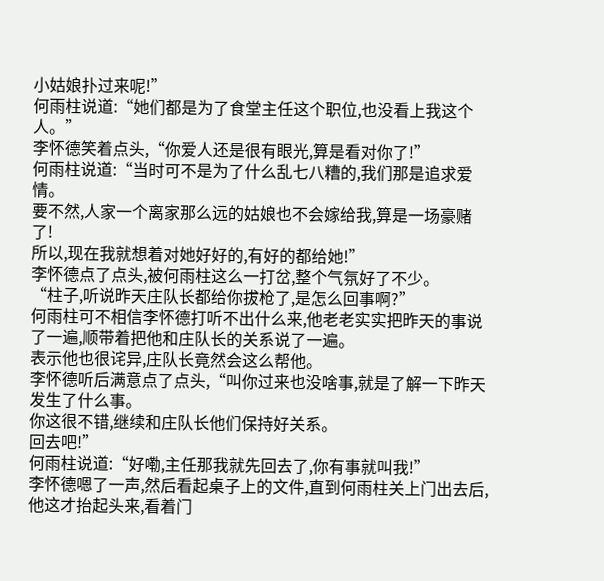小姑娘扑过来呢!”
何雨柱说道:“她们都是为了食堂主任这个职位,也没看上我这个人。”
李怀德笑着点头,“你爱人还是很有眼光,算是看对你了!”
何雨柱说道:“当时可不是为了什么乱七八糟的,我们那是追求爱情。
要不然,人家一个离家那么远的姑娘也不会嫁给我,算是一场豪赌了!
所以,现在我就想着对她好好的,有好的都给她!”
李怀德点了点头,被何雨柱这么一打岔,整个气氛好了不少。
“柱子,听说昨天庄队长都给你拔枪了,是怎么回事啊?”
何雨柱可不相信李怀德打听不出什么来,他老老实实把昨天的事说了一遍,顺带着把他和庄队长的关系说了一遍。
表示他也很诧异,庄队长竟然会这么帮他。
李怀德听后满意点了点头,“叫你过来也没啥事,就是了解一下昨天发生了什么事。
你这很不错,继续和庄队长他们保持好关系。
回去吧!”
何雨柱说道:“好嘞,主任那我就先回去了,你有事就叫我!”
李怀德嗯了一声,然后看起桌子上的文件,直到何雨柱关上门出去后,他这才抬起头来,看着门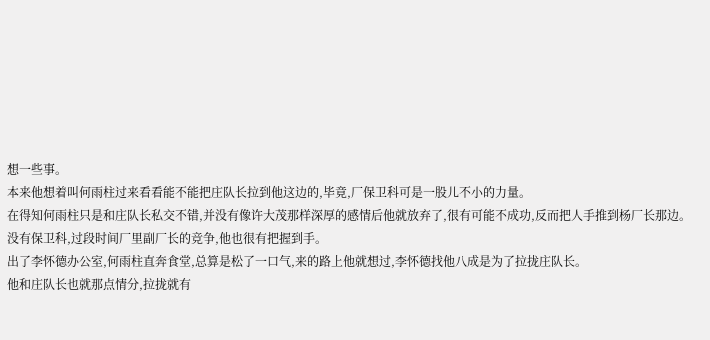想一些事。
本来他想着叫何雨柱过来看看能不能把庄队长拉到他这边的,毕竟,厂保卫科可是一股儿不小的力量。
在得知何雨柱只是和庄队长私交不错,并没有像许大茂那样深厚的感情后他就放弃了,很有可能不成功,反而把人手推到杨厂长那边。
没有保卫科,过段时间厂里副厂长的竞争,他也很有把握到手。
出了李怀德办公室,何雨柱直奔食堂,总算是松了一口气,来的路上他就想过,李怀德找他八成是为了拉拢庄队长。
他和庄队长也就那点情分,拉拢就有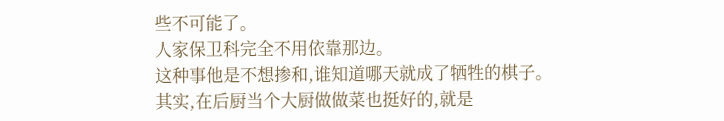些不可能了。
人家保卫科完全不用依靠那边。
这种事他是不想掺和,谁知道哪天就成了牺牲的棋子。
其实,在后厨当个大厨做做菜也挺好的,就是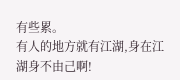有些累。
有人的地方就有江湖,身在江湖身不由己啊!